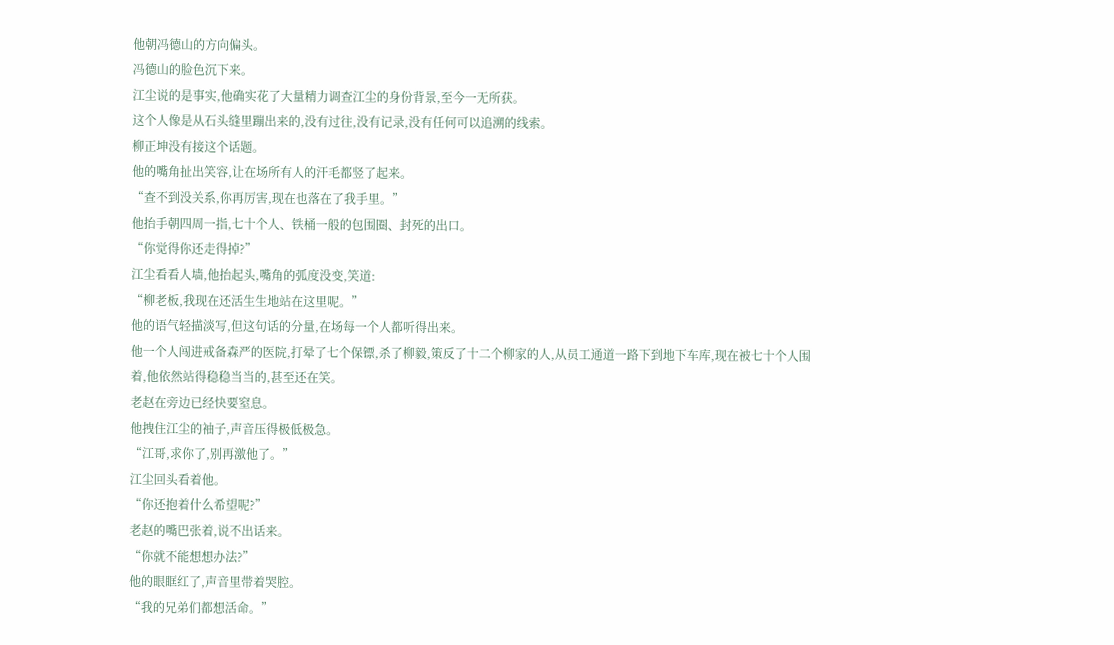他朝冯德山的方向偏头。
冯德山的脸色沉下来。
江尘说的是事实,他确实花了大量精力调查江尘的身份背景,至今一无所获。
这个人像是从石头缝里蹦出来的,没有过往,没有记录,没有任何可以追溯的线索。
柳正坤没有接这个话题。
他的嘴角扯出笑容,让在场所有人的汗毛都竖了起来。
“查不到没关系,你再厉害,现在也落在了我手里。”
他抬手朝四周一指,七十个人、铁桶一般的包围圈、封死的出口。
“你觉得你还走得掉?”
江尘看看人墙,他抬起头,嘴角的弧度没变,笑道:
“柳老板,我现在还活生生地站在这里呢。”
他的语气轻描淡写,但这句话的分量,在场每一个人都听得出来。
他一个人闯进戒备森严的医院,打晕了七个保镖,杀了柳毅,策反了十二个柳家的人,从员工通道一路下到地下车库,现在被七十个人围着,他依然站得稳稳当当的,甚至还在笑。
老赵在旁边已经快要窒息。
他拽住江尘的袖子,声音压得极低极急。
“江哥,求你了,别再激他了。”
江尘回头看着他。
“你还抱着什么希望呢?”
老赵的嘴巴张着,说不出话来。
“你就不能想想办法?”
他的眼眶红了,声音里带着哭腔。
“我的兄弟们都想活命。”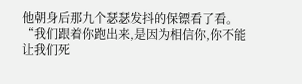他朝身后那九个瑟瑟发抖的保镖看了看。
“我们跟着你跑出来,是因为相信你,你不能让我们死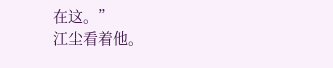在这。”
江尘看着他。